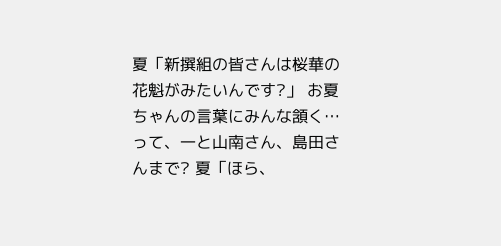夏「新撰組の皆さんは桜華の花魁がみたいんです?」 お夏ちゃんの言葉にみんな頷く… って、一と山南さん、島田さんまで? 夏「ほら、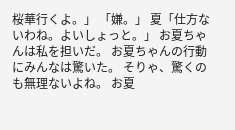桜華行くよ。」 「嫌。」 夏「仕方ないわね。よいしょっと。」 お夏ちゃんは私を担いだ。 お夏ちゃんの行動にみんなは驚いた。 そりゃ、驚くのも無理ないよね。 お夏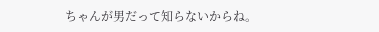ちゃんが男だって知らないからね。